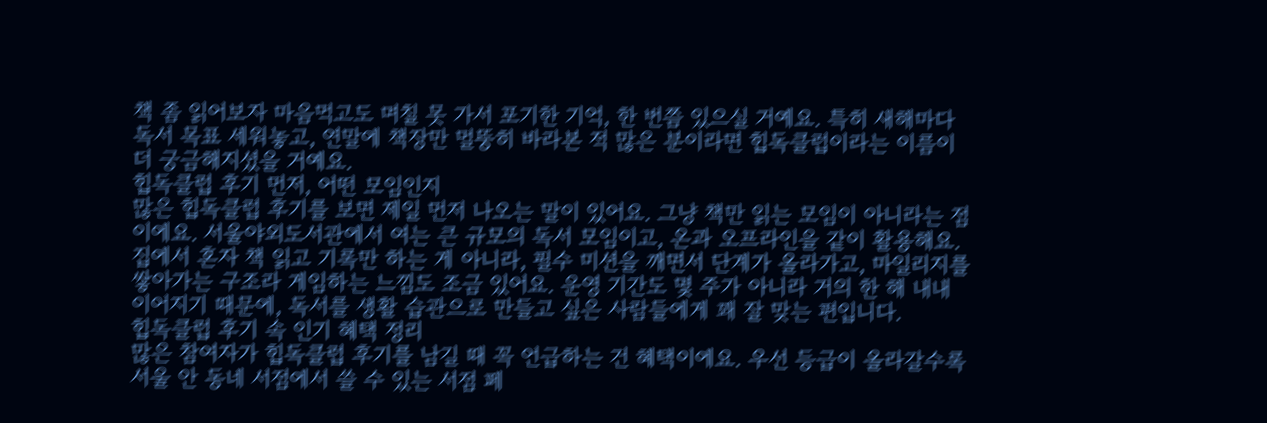책 좀 읽어보자 마음먹고도 며칠 못 가서 포기한 기억, 한 번쯤 있으실 거예요. 특히 새해마다 독서 목표 세워놓고, 연말에 책장만 멀뚱히 바라본 적 많은 분이라면 힙독클럽이라는 이름이 더 궁금해지셨을 거예요.
힙독클럽 후기 먼저, 어떤 모임인지
많은 힙독클럽 후기를 보면 제일 먼저 나오는 말이 있어요. 그냥 책만 읽는 모임이 아니라는 점이에요. 서울야외도서관에서 여는 큰 규모의 독서 모임이고, 온과 오프라인을 같이 활용해요. 집에서 혼자 책 읽고 기록만 하는 게 아니라, 필수 미션을 깨면서 단계가 올라가고, 마일리지를 쌓아가는 구조라 게임하는 느낌도 조금 있어요. 운영 기간도 몇 주가 아니라 거의 한 해 내내 이어지기 때문에, 독서를 생활 습관으로 만들고 싶은 사람들에게 꽤 잘 맞는 편입니다.
힙독클럽 후기 속 인기 혜택 정리
많은 참여자가 힙독클럽 후기를 남길 때 꼭 언급하는 건 혜택이에요. 우선 등급이 올라갈수록 서울 안 동네 서점에서 쓸 수 있는 서점 페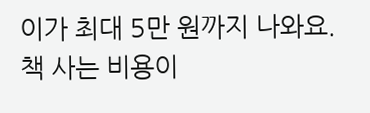이가 최대 5만 원까지 나와요. 책 사는 비용이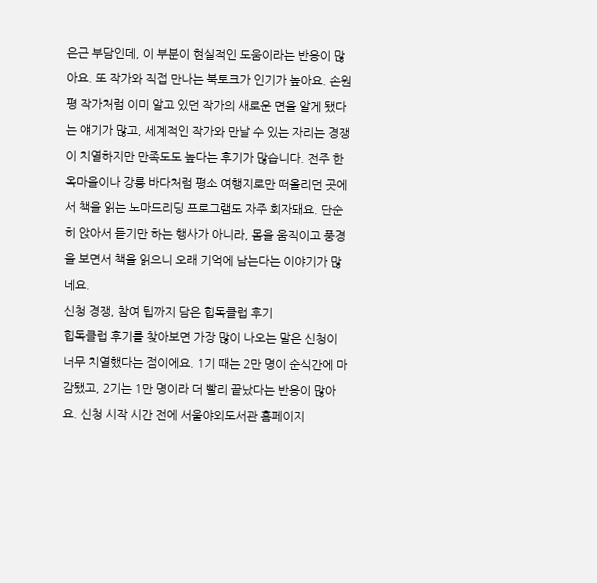은근 부담인데, 이 부분이 현실적인 도움이라는 반응이 많아요. 또 작가와 직접 만나는 북토크가 인기가 높아요. 손원평 작가처럼 이미 알고 있던 작가의 새로운 면을 알게 됐다는 얘기가 많고, 세계적인 작가와 만날 수 있는 자리는 경쟁이 치열하지만 만족도도 높다는 후기가 많습니다. 전주 한옥마을이나 강릉 바다처럼 평소 여행지로만 떠올리던 곳에서 책을 읽는 노마드리딩 프로그램도 자주 회자돼요. 단순히 앉아서 듣기만 하는 행사가 아니라, 몸을 움직이고 풍경을 보면서 책을 읽으니 오래 기억에 남는다는 이야기가 많네요.
신청 경쟁, 참여 팁까지 담은 힙독클럽 후기
힙독클럽 후기를 찾아보면 가장 많이 나오는 말은 신청이 너무 치열했다는 점이에요. 1기 때는 2만 명이 순식간에 마감됐고, 2기는 1만 명이라 더 빨리 끝났다는 반응이 많아요. 신청 시작 시간 전에 서울야외도서관 홈페이지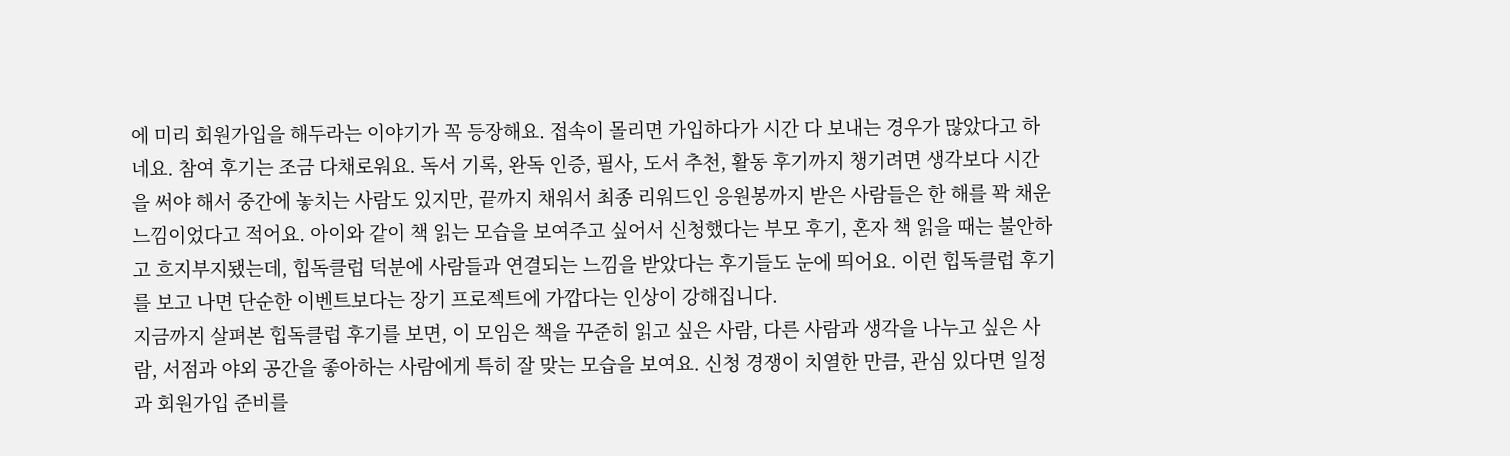에 미리 회원가입을 해두라는 이야기가 꼭 등장해요. 접속이 몰리면 가입하다가 시간 다 보내는 경우가 많았다고 하네요. 참여 후기는 조금 다채로워요. 독서 기록, 완독 인증, 필사, 도서 추천, 활동 후기까지 챙기려면 생각보다 시간을 써야 해서 중간에 놓치는 사람도 있지만, 끝까지 채워서 최종 리워드인 응원봉까지 받은 사람들은 한 해를 꽉 채운 느낌이었다고 적어요. 아이와 같이 책 읽는 모습을 보여주고 싶어서 신청했다는 부모 후기, 혼자 책 읽을 때는 불안하고 흐지부지됐는데, 힙독클럽 덕분에 사람들과 연결되는 느낌을 받았다는 후기들도 눈에 띄어요. 이런 힙독클럽 후기를 보고 나면 단순한 이벤트보다는 장기 프로젝트에 가깝다는 인상이 강해집니다.
지금까지 살펴본 힙독클럽 후기를 보면, 이 모임은 책을 꾸준히 읽고 싶은 사람, 다른 사람과 생각을 나누고 싶은 사람, 서점과 야외 공간을 좋아하는 사람에게 특히 잘 맞는 모습을 보여요. 신청 경쟁이 치열한 만큼, 관심 있다면 일정과 회원가입 준비를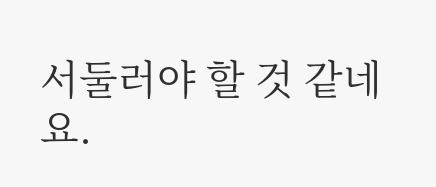서둘러야 할 것 같네요.